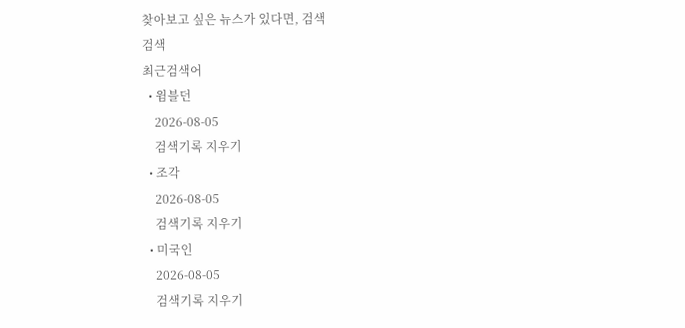찾아보고 싶은 뉴스가 있다면, 검색
검색
최근검색어
  • 윔블던
    2026-08-05
    검색기록 지우기
  • 조각
    2026-08-05
    검색기록 지우기
  • 미국인
    2026-08-05
    검색기록 지우기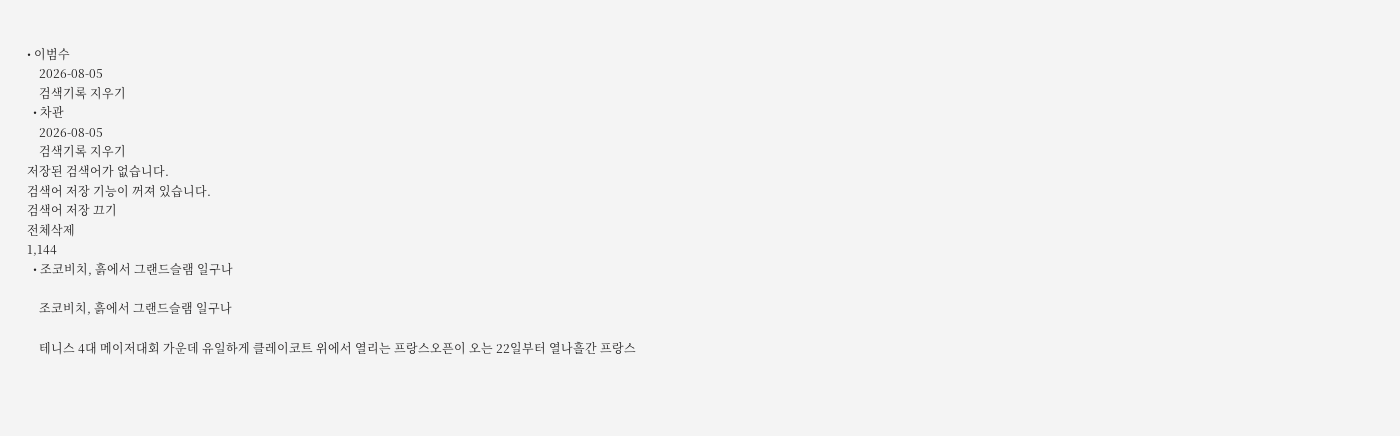• 이범수
    2026-08-05
    검색기록 지우기
  • 차관
    2026-08-05
    검색기록 지우기
저장된 검색어가 없습니다.
검색어 저장 기능이 꺼져 있습니다.
검색어 저장 끄기
전체삭제
1,144
  • 조코비치, 흙에서 그랜드슬램 일구나

    조코비치, 흙에서 그랜드슬램 일구나

    테니스 4대 메이저대회 가운데 유일하게 클레이코트 위에서 열리는 프랑스오픈이 오는 22일부터 열나흘간 프랑스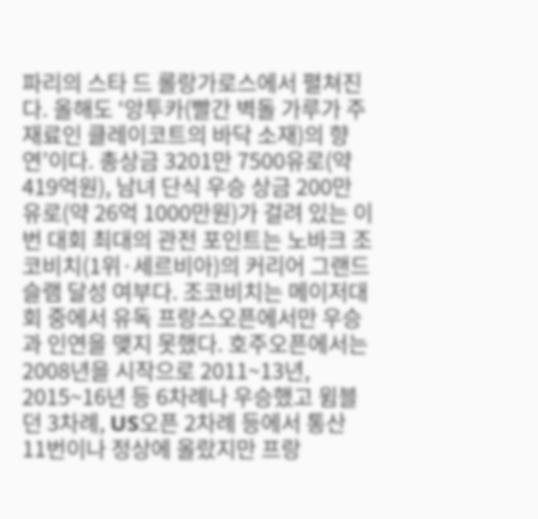파리의 스타 드 롤랑가로스에서 펼쳐진다. 올해도 ‘앙투카(빨간 벽돌 가루가 주재료인 클레이코트의 바닥 소재)의 향연’이다. 총상금 3201만 7500유로(약 419억원), 남녀 단식 우승 상금 200만 유로(약 26억 1000만원)가 걸려 있는 이번 대회 최대의 관전 포인트는 노바크 조코비치(1위·세르비아)의 커리어 그랜드슬램 달성 여부다. 조코비치는 메이저대회 중에서 유독 프랑스오픈에서만 우승과 인연을 맺지 못했다. 호주오픈에서는 2008년을 시작으로 2011~13년, 2015~16년 등 6차례나 우승했고 윔블던 3차례, US오픈 2차례 등에서 통산 11번이나 정상에 올랐지만 프랑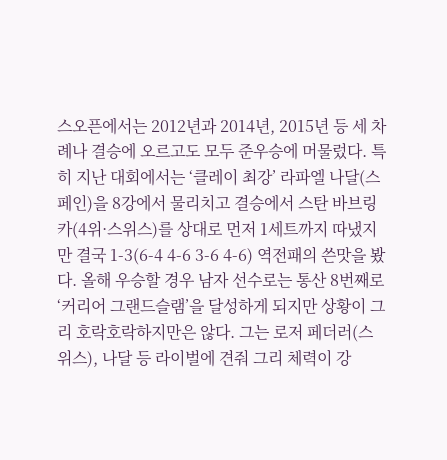스오픈에서는 2012년과 2014년, 2015년 등 세 차례나 결승에 오르고도 모두 준우승에 머물렀다. 특히 지난 대회에서는 ‘클레이 최강’ 라파엘 나달(스페인)을 8강에서 물리치고 결승에서 스탄 바브링카(4위·스위스)를 상대로 먼저 1세트까지 따냈지만 결국 1-3(6-4 4-6 3-6 4-6) 역전패의 쓴맛을 봤다. 올해 우승할 경우 남자 선수로는 통산 8번째로 ‘커리어 그랜드슬램’을 달성하게 되지만 상황이 그리 호락호락하지만은 않다. 그는 로저 페더러(스위스), 나달 등 라이벌에 견줘 그리 체력이 강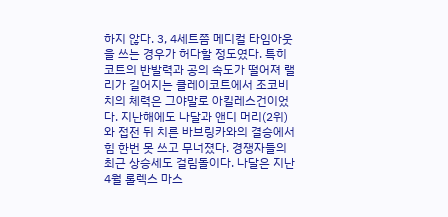하지 않다. 3, 4세트쯤 메디컬 타임아웃을 쓰는 경우가 허다할 정도였다. 특히 코트의 반발력과 공의 속도가 떨어져 랠리가 길어지는 클레이코트에서 조코비치의 체력은 그야말로 아킬레스건이었다. 지난해에도 나달과 앤디 머리(2위)와 접전 뒤 치른 바브링카와의 결승에서 힘 한번 못 쓰고 무너졌다. 경쟁자들의 최근 상승세도 걸림돌이다. 나달은 지난 4월 롤렉스 마스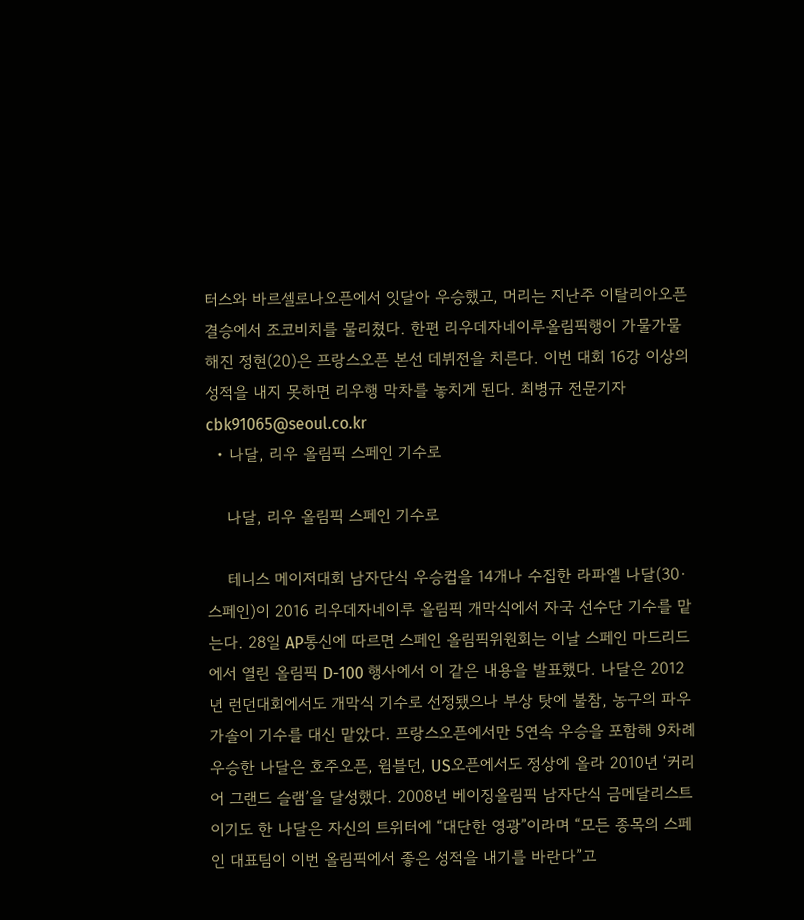터스와 바르셀로나오픈에서 잇달아 우승했고, 머리는 지난주 이탈리아오픈 결승에서 조코비치를 물리쳤다. 한편 리우데자네이루올림픽행이 가물가물해진 정현(20)은 프랑스오픈 본선 데뷔전을 치른다. 이번 대회 16강 이상의 성적을 내지 못하면 리우행 막차를 놓치게 된다. 최병규 전문기자 cbk91065@seoul.co.kr
  • 나달, 리우 올림픽 스페인 기수로

    나달, 리우 올림픽 스페인 기수로

    테니스 메이저대회 남자단식 우승컵을 14개나 수집한 라파엘 나달(30·스페인)이 2016 리우데자네이루 올림픽 개막식에서 자국 선수단 기수를 맡는다. 28일 AP통신에 따르면 스페인 올림픽위원회는 이날 스페인 마드리드에서 열린 올림픽 D-100 행사에서 이 같은 내용을 발표했다. 나달은 2012년 런던대회에서도 개막식 기수로 선정됐으나 부상 탓에 불참, 농구의 파우 가솔이 기수를 대신 맡았다. 프랑스오픈에서만 5연속 우승을 포함해 9차례 우승한 나달은 호주오픈, 윔블던, US오픈에서도 정상에 올라 2010년 ‘커리어 그랜드 슬램’을 달성했다. 2008년 베이징올림픽 남자단식 금메달리스트이기도 한 나달은 자신의 트위터에 “대단한 영광”이라며 “모든 종목의 스페인 대표팀이 이번 올림픽에서 좋은 성적을 내기를 바란다”고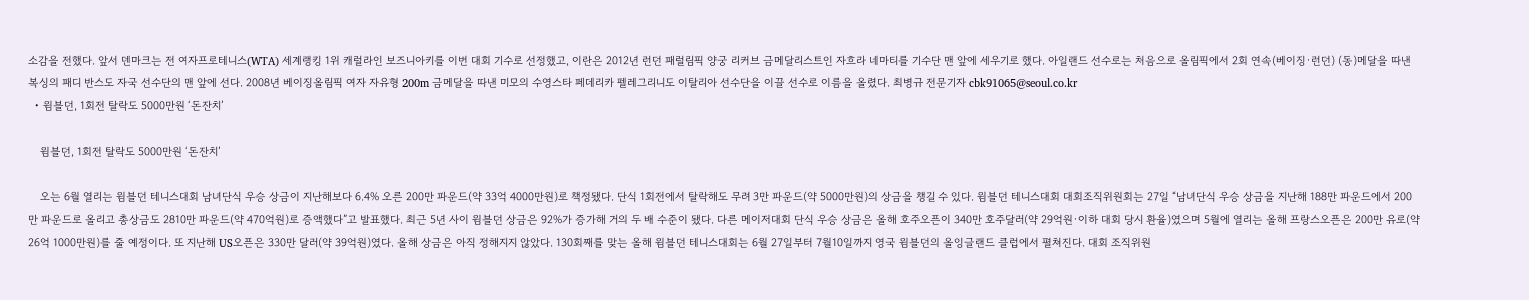소감을 전했다. 앞서 덴마크는 전 여자프로테니스(WTA) 세계랭킹 1위 캐럴라인 보즈니아키를 이번 대회 기수로 선정했고, 이란은 2012년 런던 패럴림픽 양궁 리커브 금메달리스트인 자흐라 네마티를 기수단 맨 앞에 세우기로 했다. 아일랜드 선수로는 처음으로 올림픽에서 2회 연속(베이징·런던) (동)메달을 따낸 복싱의 패디 반스도 자국 선수단의 맨 앞에 선다. 2008년 베이징올림픽 여자 자유형 200m 금메달을 따낸 미모의 수영스타 페데리카 펠레그리니도 이탈리아 선수단을 이끌 선수로 이름을 올렸다. 최병규 전문기자 cbk91065@seoul.co.kr
  • 윔블던, 1회전 탈락도 5000만원 ‘돈잔치’

    윔블던, 1회전 탈락도 5000만원 ‘돈잔치’

    오는 6월 열리는 윔블던 테니스대회 남녀단식 우승 상금이 지난해보다 6.4% 오른 200만 파운드(약 33억 4000만원)로 책정됐다. 단식 1회전에서 탈락해도 무려 3만 파운드(약 5000만원)의 상금을 챙길 수 있다. 윔블던 테니스대회 대회조직위원회는 27일 “남녀단식 우승 상금을 지난해 188만 파운드에서 200만 파운드로 올리고 총상금도 2810만 파운드(약 470억원)로 증액했다”고 발표했다. 최근 5년 사이 윔블던 상금은 92%가 증가해 거의 두 배 수준이 됐다. 다른 메이저대회 단식 우승 상금은 올해 호주오픈이 340만 호주달러(약 29억원·이하 대회 당시 환율)였으며 5월에 열리는 올해 프랑스오픈은 200만 유로(약 26억 1000만원)를 줄 예정이다. 또 지난해 US오픈은 330만 달러(약 39억원)였다. 올해 상금은 아직 정해지지 않았다. 130회째를 맞는 올해 윔블던 테니스대회는 6월 27일부터 7월10일까지 영국 윔블던의 올잉글랜드 클럽에서 펼쳐진다. 대회 조직위원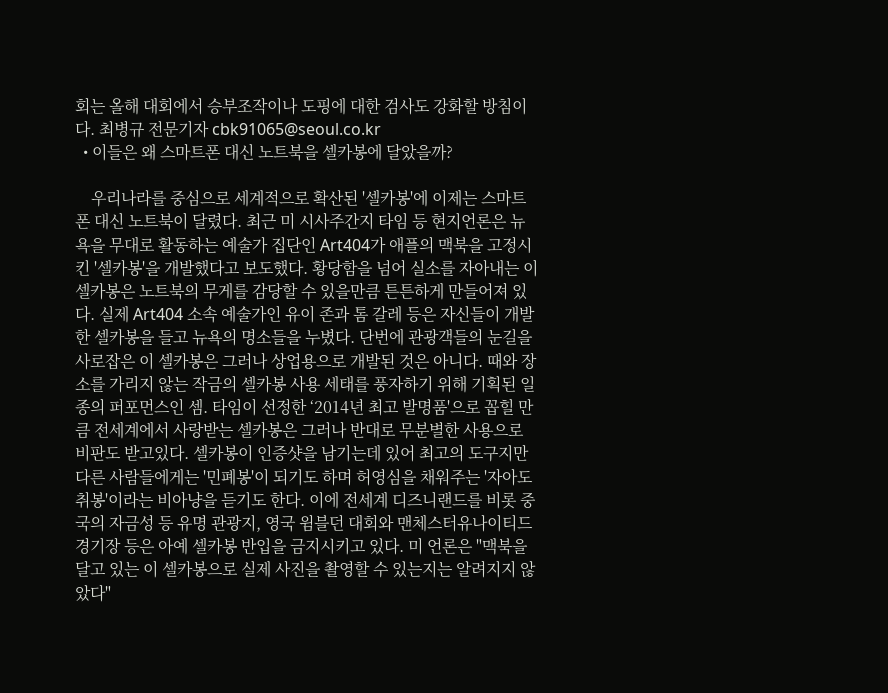회는 올해 대회에서 승부조작이나 도핑에 대한 검사도 강화할 방침이다. 최병규 전문기자 cbk91065@seoul.co.kr
  • 이들은 왜 스마트폰 대신 노트북을 셀카봉에 달았을까?

    우리나라를 중심으로 세계적으로 확산된 '셀카봉'에 이제는 스마트폰 대신 노트북이 달렸다. 최근 미 시사주간지 타임 등 현지언론은 뉴욕을 무대로 활동하는 예술가 집단인 Art404가 애플의 맥북을 고정시킨 '셀카봉'을 개발했다고 보도했다. 황당함을 넘어 실소를 자아내는 이 셀카봉은 노트북의 무게를 감당할 수 있을만큼 튼튼하게 만들어져 있다. 실제 Art404 소속 예술가인 유이 존과 톰 갈레 등은 자신들이 개발한 셀카봉을 들고 뉴욕의 명소들을 누볐다. 단번에 관광객들의 눈길을 사로잡은 이 셀카봉은 그러나 상업용으로 개발된 것은 아니다. 때와 장소를 가리지 않는 작금의 셀카봉 사용 세태를 풍자하기 위해 기획된 일종의 퍼포먼스인 셈. 타임이 선정한 ‘2014년 최고 발명품'으로 꼽힐 만큼 전세계에서 사랑받는 셀카봉은 그러나 반대로 무분별한 사용으로 비판도 받고있다. 셀카봉이 인증샷을 남기는데 있어 최고의 도구지만 다른 사람들에게는 '민폐봉'이 되기도 하며 허영심을 채워주는 '자아도취봉'이라는 비아냥을 듣기도 한다. 이에 전세계 디즈니랜드를 비롯 중국의 자금성 등 유명 관광지, 영국 윔블던 대회와 맨체스터유나이티드 경기장 등은 아예 셀카봉 반입을 금지시키고 있다. 미 언론은 "맥북을 달고 있는 이 셀카봉으로 실제 사진을 촬영할 수 있는지는 알려지지 않았다"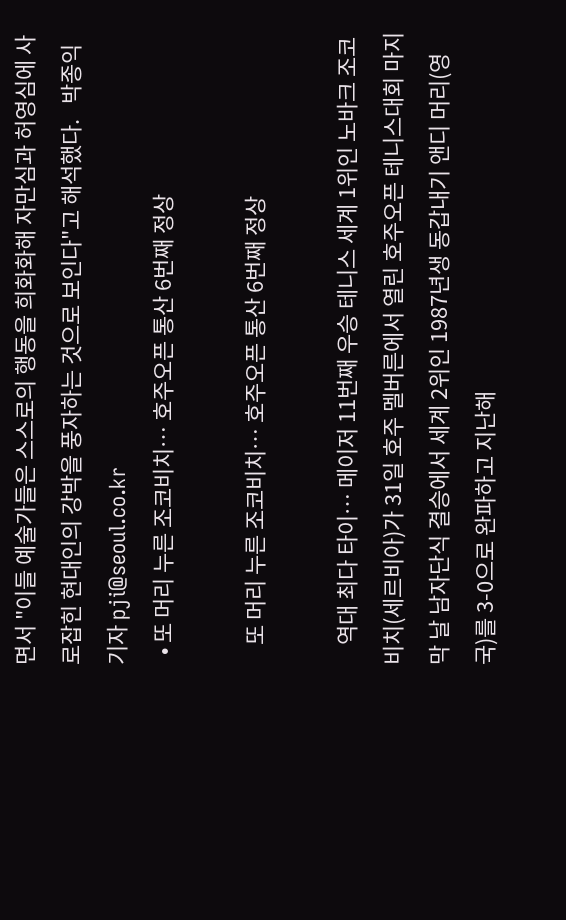면서 "이들 예술가들은 스스로의 행동을 희화화해 자만심과 허영심에 사로잡힌 현대인의 강박을 풍자하는 것으로 보인다"고 해석했다.   박종익 기자 pji@seoul.co.kr
  • 또 머리 누른 조코비치… 호주오픈 통산 6번째 정상

    또 머리 누른 조코비치… 호주오픈 통산 6번째 정상

    역대 최다 타이… 메이저 11번째 우승 테니스 세계 1위인 노바크 조코비치(세르비아)가 31일 호주 멜버른에서 열린 호주오픈 테니스대회 마지막 날 남자단식 결승에서 세계 2위인 1987년생 동갑내기 앤디 머리(영국)를 3-0으로 완파하고 지난해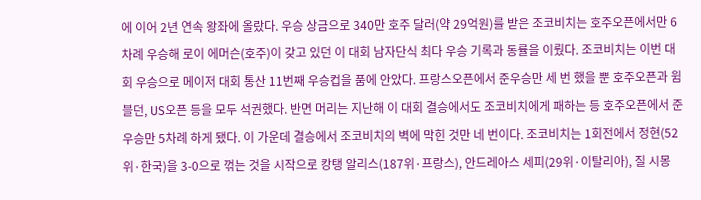에 이어 2년 연속 왕좌에 올랐다. 우승 상금으로 340만 호주 달러(약 29억원)를 받은 조코비치는 호주오픈에서만 6차례 우승해 로이 에머슨(호주)이 갖고 있던 이 대회 남자단식 최다 우승 기록과 동률을 이뤘다. 조코비치는 이번 대회 우승으로 메이저 대회 통산 11번째 우승컵을 품에 안았다. 프랑스오픈에서 준우승만 세 번 했을 뿐 호주오픈과 윔블던, US오픈 등을 모두 석권했다. 반면 머리는 지난해 이 대회 결승에서도 조코비치에게 패하는 등 호주오픈에서 준우승만 5차례 하게 됐다. 이 가운데 결승에서 조코비치의 벽에 막힌 것만 네 번이다. 조코비치는 1회전에서 정현(52위·한국)을 3-0으로 꺾는 것을 시작으로 캉탱 알리스(187위·프랑스), 안드레아스 세피(29위·이탈리아), 질 시몽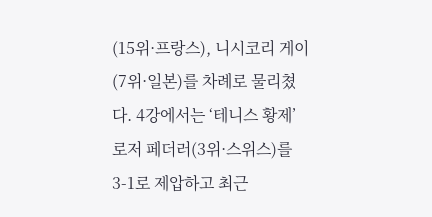(15위·프랑스), 니시코리 게이(7위·일본)를 차례로 물리쳤다. 4강에서는 ‘테니스 황제’ 로저 페더러(3위·스위스)를 3-1로 제압하고 최근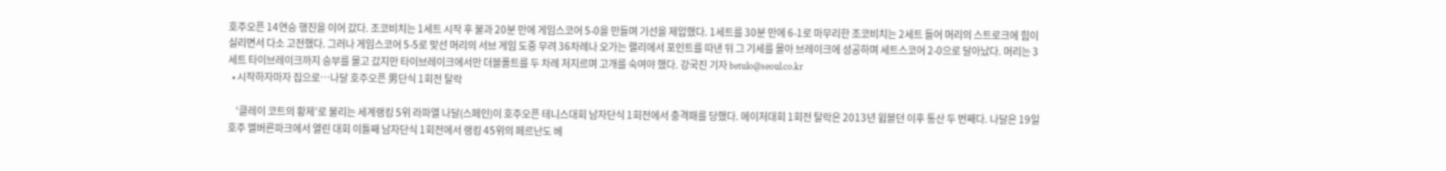호주오픈 14연승 행진을 이어 갔다. 조코비치는 1세트 시작 후 불과 20분 만에 게임스코어 5-0을 만들며 기선을 제압했다. 1세트를 30분 만에 6-1로 마무리한 조코비치는 2세트 들어 머리의 스트로크에 힘이 실리면서 다소 고전했다. 그러나 게임스코어 5-5로 맞선 머리의 서브 게임 도중 무려 36차례나 오가는 랠리에서 포인트를 따낸 뒤 그 기세를 몰아 브레이크에 성공하며 세트스코어 2-0으로 달아났다. 머리는 3세트 타이브레이크까지 승부를 몰고 갔지만 타이브레이크에서만 더블폴트를 두 차례 저지르며 고개를 숙여야 했다. 강국진 기자 betulo@seoul.co.kr
  • 시작하자마자 집으로…나달 호주오픈 男단식 1회전 탈락

    ‘클레이 코트의 황제’로 불리는 세계랭킹 5위 라파엘 나달(스페인)이 호주오픈 테니스대회 남자단식 1회전에서 충격패를 당했다. 메이저대회 1회전 탈락은 2013년 윔블던 이후 통산 두 번째다. 나달은 19일 호주 멜버른파크에서 열린 대회 이틀째 남자단식 1회전에서 랭킹 45위의 페르난도 베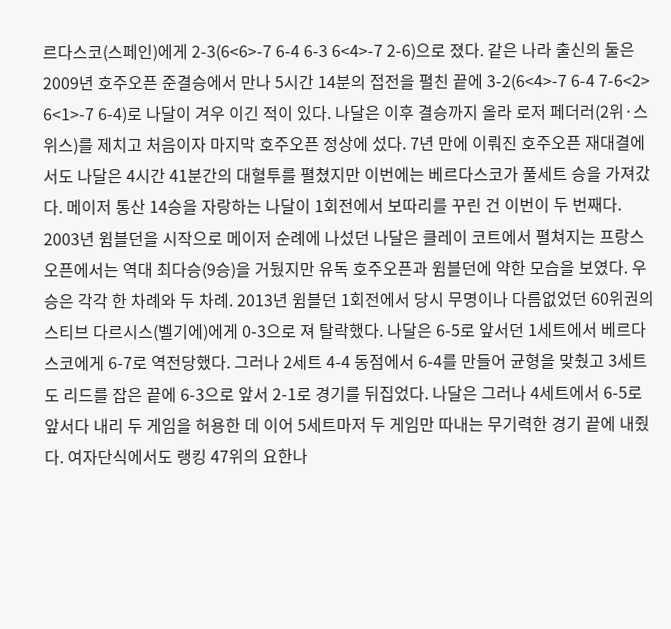르다스코(스페인)에게 2-3(6<6>-7 6-4 6-3 6<4>-7 2-6)으로 졌다. 같은 나라 출신의 둘은 2009년 호주오픈 준결승에서 만나 5시간 14분의 접전을 펼친 끝에 3-2(6<4>-7 6-4 7-6<2> 6<1>-7 6-4)로 나달이 겨우 이긴 적이 있다. 나달은 이후 결승까지 올라 로저 페더러(2위·스위스)를 제치고 처음이자 마지막 호주오픈 정상에 섰다. 7년 만에 이뤄진 호주오픈 재대결에서도 나달은 4시간 41분간의 대혈투를 펼쳤지만 이번에는 베르다스코가 풀세트 승을 가져갔다. 메이저 통산 14승을 자랑하는 나달이 1회전에서 보따리를 꾸린 건 이번이 두 번째다. 2003년 윔블던을 시작으로 메이저 순례에 나섰던 나달은 클레이 코트에서 펼쳐지는 프랑스오픈에서는 역대 최다승(9승)을 거뒀지만 유독 호주오픈과 윔블던에 약한 모습을 보였다. 우승은 각각 한 차례와 두 차례. 2013년 윔블던 1회전에서 당시 무명이나 다름없었던 60위권의 스티브 다르시스(벨기에)에게 0-3으로 져 탈락했다. 나달은 6-5로 앞서던 1세트에서 베르다스코에게 6-7로 역전당했다. 그러나 2세트 4-4 동점에서 6-4를 만들어 균형을 맞췄고 3세트도 리드를 잡은 끝에 6-3으로 앞서 2-1로 경기를 뒤집었다. 나달은 그러나 4세트에서 6-5로 앞서다 내리 두 게임을 허용한 데 이어 5세트마저 두 게임만 따내는 무기력한 경기 끝에 내줬다. 여자단식에서도 랭킹 47위의 요한나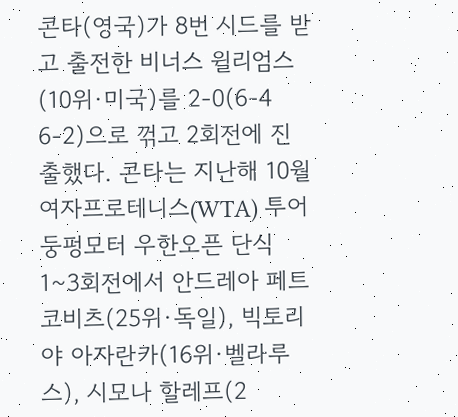콘타(영국)가 8번 시드를 받고 출전한 비너스 윌리엄스(10위·미국)를 2-0(6-4 6-2)으로 꺾고 2회전에 진출했다. 콘타는 지난해 10월 여자프로테니스(WTA) 투어 둥펑모터 우한오픈 단식 1~3회전에서 안드레아 페트코비츠(25위·독일), 빅토리야 아자란카(16위·벨라루스), 시모나 할레프(2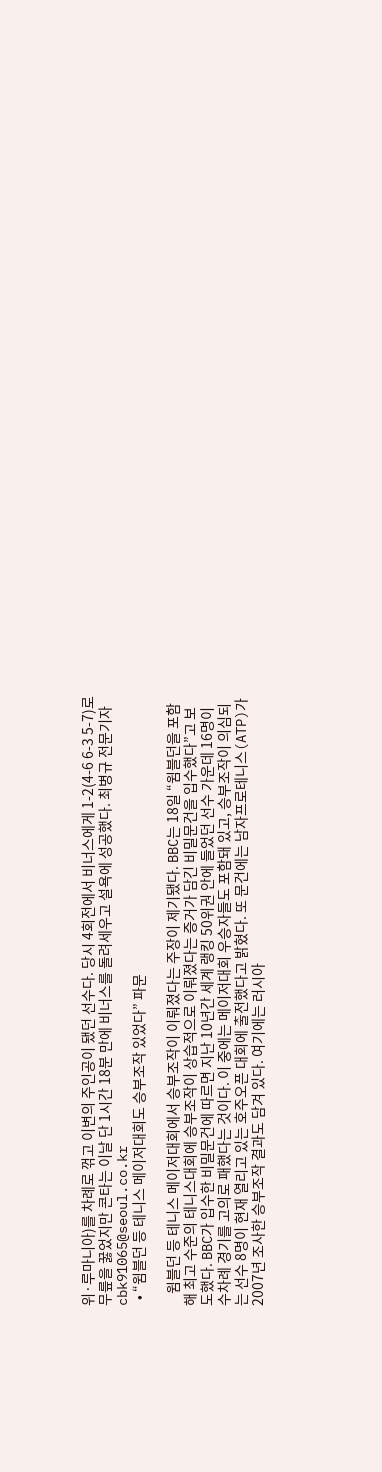위·루마니아)를 차례로 꺾고 이변의 주인공이 됐던 선수다. 당시 4회전에서 비너스에게 1-2(4-6 6-3 5-7)로 무릎을 꿇었지만 콘타는 이날 단 1시간 18분 만에 비너스를 돌려세우고 설욕에 성공했다. 최병규 전문기자 cbk91065@seoul.co.kr
  • “윔블던 등 테니스 메이저대회도 승부조작 있었다” 파문

    윔블던 등 테니스 메이저대회에서 승부조작이 이뤄졌다는 주장이 제기됐다. BBC는 18일 “윔블던을 포함해 최고 수준의 테니스대회에 승부조작이 상습적으로 이뤄졌다는 증거가 담긴 비밀문건을 입수했다”고 보도했다. BBC가 입수한 비밀문건에 따르면 지난 10년간 세계 랭킹 50위권 안에 들었던 선수 가운데 16명이 수차례 경기를 고의로 패했다는 것이다. 이 중에는 메이저대회 우승자들도 포함돼 있고, 승부조작이 의심되는 선수 8명이 현재 열리고 있는 호주오픈 대회에 출전했다고 밝혔다. 또 문건에는 남자프로테니스(ATP)가 2007년 조사한 승부조작 결과도 담겨 있다. 여기에는 러시아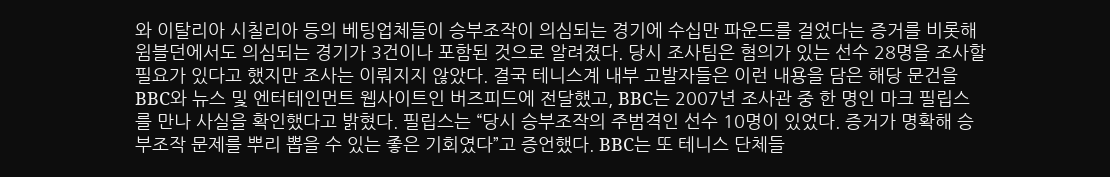와 이탈리아 시칠리아 등의 베팅업체들이 승부조작이 의심되는 경기에 수십만 파운드를 걸었다는 증거를 비롯해 윔블던에서도 의심되는 경기가 3건이나 포함된 것으로 알려졌다. 당시 조사팀은 혐의가 있는 선수 28명을 조사할 필요가 있다고 했지만 조사는 이뤄지지 않았다. 결국 테니스계 내부 고발자들은 이런 내용을 담은 해당 문건을 BBC와 뉴스 및 엔터테인먼트 웹사이트인 버즈피드에 전달했고, BBC는 2007년 조사관 중 한 명인 마크 필립스를 만나 사실을 확인했다고 밝혔다. 필립스는 “당시 승부조작의 주범격인 선수 10명이 있었다. 증거가 명확해 승부조작 문제를 뿌리 뽑을 수 있는 좋은 기회였다”고 증언했다. BBC는 또 테니스 단체들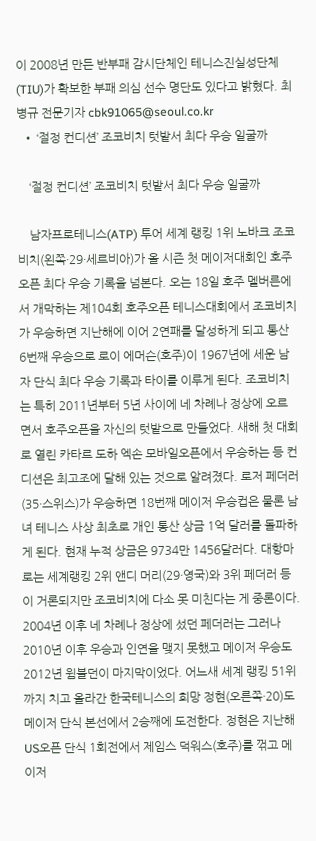이 2008년 만든 반부패 감시단체인 테니스진실성단체(TIU)가 확보한 부패 의심 선수 명단도 있다고 밝혔다. 최병규 전문기자 cbk91065@seoul.co.kr
  • ‘절정 컨디션’ 조코비치 텃밭서 최다 우승 일굴까

    ‘절정 컨디션’ 조코비치 텃밭서 최다 우승 일굴까

    남자프로테니스(ATP) 투어 세계 랭킹 1위 노바크 조코비치(왼쪽·29·세르비아)가 올 시즌 첫 메이저대회인 호주오픈 최다 우승 기록을 넘본다. 오는 18일 호주 멜버른에서 개막하는 제104회 호주오픈 테니스대회에서 조코비치가 우승하면 지난해에 이어 2연패를 달성하게 되고 통산 6번째 우승으로 로이 에머슨(호주)이 1967년에 세운 남자 단식 최다 우승 기록과 타이를 이루게 된다. 조코비치는 특히 2011년부터 5년 사이에 네 차례나 정상에 오르면서 호주오픈을 자신의 텃밭으로 만들었다. 새해 첫 대회로 열린 카타르 도하 엑손 모바일오픈에서 우승하는 등 컨디션은 최고조에 달해 있는 것으로 알려졌다. 로저 페더러(35·스위스)가 우승하면 18번째 메이저 우승컵은 물론 남녀 테니스 사상 최초로 개인 통산 상금 1억 달러를 돌파하게 된다. 현재 누적 상금은 9734만 1456달러다. 대항마로는 세계랭킹 2위 앤디 머리(29·영국)와 3위 페더러 등이 거론되지만 조코비치에 다소 못 미친다는 게 중론이다. 2004년 이후 네 차례나 정상에 섰던 페더러는 그러나 2010년 이후 우승과 인연을 맺지 못했고 메이저 우승도 2012년 윔블던이 마지막이었다. 어느새 세계 랭킹 51위까지 치고 올라간 한국테니스의 희망 정현(오른쪽·20)도 메이저 단식 본선에서 2승째에 도전한다. 정현은 지난해 US오픈 단식 1회전에서 제임스 덕워스(호주)를 꺾고 메이저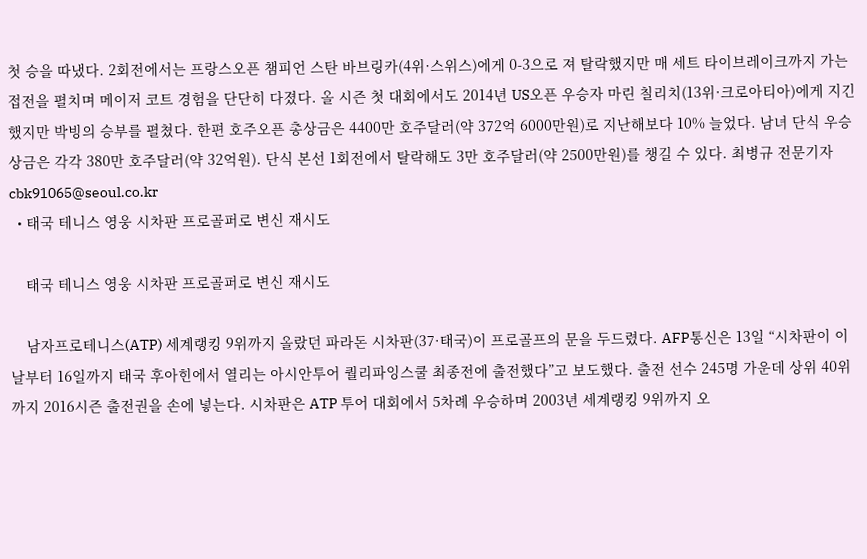첫 승을 따냈다. 2회전에서는 프랑스오픈 챔피언 스탄 바브링카(4위·스위스)에게 0-3으로 져 탈락했지만 매 세트 타이브레이크까지 가는 접전을 펼치며 메이저 코트 경험을 단단히 다졌다. 올 시즌 첫 대회에서도 2014년 US오픈 우승자 마린 칠리치(13위·크로아티아)에게 지긴 했지만 박빙의 승부를 펼쳤다. 한편 호주오픈 총상금은 4400만 호주달러(약 372억 6000만원)로 지난해보다 10% 늘었다. 남녀 단식 우승 상금은 각각 380만 호주달러(약 32억원). 단식 본선 1회전에서 탈락해도 3만 호주달러(약 2500만원)를 챙길 수 있다. 최병규 전문기자 cbk91065@seoul.co.kr
  • 태국 테니스 영웅 시차판 프로골퍼로 변신 재시도

    태국 테니스 영웅 시차판 프로골퍼로 변신 재시도

    남자프로테니스(ATP) 세계랭킹 9위까지 올랐던 파라돈 시차판(37·태국)이 프로골프의 문을 두드렸다. AFP통신은 13일 “시차판이 이날부터 16일까지 태국 후아힌에서 열리는 아시안투어 퀄리파잉스쿨 최종전에 출전했다”고 보도했다. 출전 선수 245명 가운데 상위 40위까지 2016시즌 출전권을 손에 넣는다. 시차판은 ATP 투어 대회에서 5차례 우승하며 2003년 세계랭킹 9위까지 오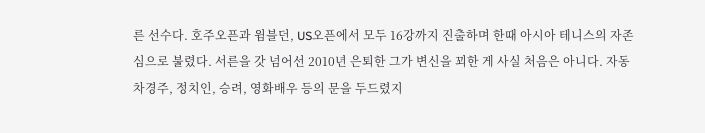른 선수다. 호주오픈과 윔블던, US오픈에서 모두 16강까지 진출하며 한때 아시아 테니스의 자존심으로 불렸다. 서른을 갓 넘어선 2010년 은퇴한 그가 변신을 꾀한 게 사실 처음은 아니다. 자동차경주, 정치인, 승려, 영화배우 등의 문을 두드렸지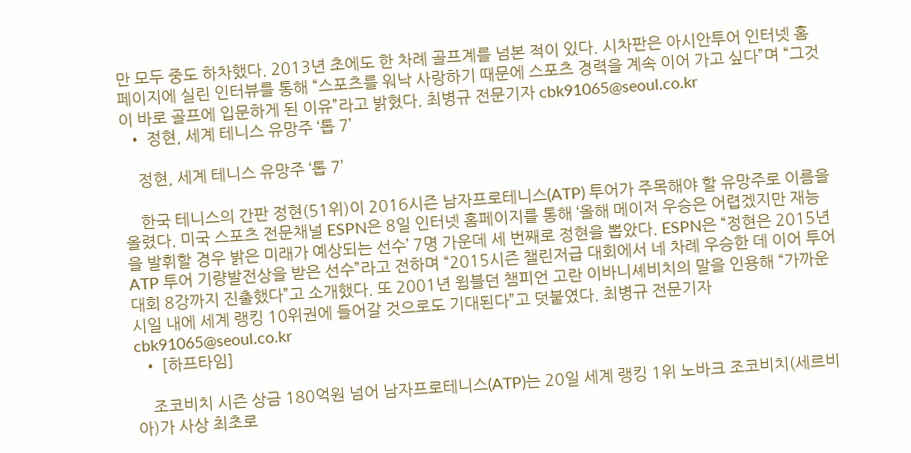만 모두 중도 하차했다. 2013년 초에도 한 차례 골프계를 넘본 적이 있다. 시차판은 아시안투어 인터넷 홈페이지에 실린 인터뷰를 통해 “스포츠를 워낙 사랑하기 때문에 스포츠 경력을 계속 이어 가고 싶다”며 “그것이 바로 골프에 입문하게 된 이유”라고 밝혔다. 최병규 전문기자 cbk91065@seoul.co.kr
  • 정현, 세계 테니스 유망주 ‘톱 7’

    정현, 세계 테니스 유망주 ‘톱 7’

    한국 테니스의 간판 정현(51위)이 2016시즌 남자프로테니스(ATP) 투어가 주목해야 할 유망주로 이름을 올렸다. 미국 스포츠 전문채널 ESPN은 8일 인터넷 홈페이지를 통해 ‘올해 메이저 우승은 어렵겠지만 재능을 발휘할 경우 밝은 미래가 예상되는 선수’ 7명 가운데 세 번째로 정현을 뽑았다. ESPN은 “정현은 2015년 ATP 투어 기량발전상을 받은 선수”라고 전하며 “2015시즌 챌린저급 대회에서 네 차례 우승한 데 이어 투어 대회 8강까지 진출했다”고 소개했다. 또 2001년 윔블던 챔피언 고란 이바니셰비치의 말을 인용해 “가까운 시일 내에 세계 랭킹 10위권에 들어갈 것으로도 기대된다”고 덧붙였다. 최병규 전문기자 cbk91065@seoul.co.kr
  • [하프타임]

    조코비치 시즌 상금 180억원 넘어 남자프로테니스(ATP)는 20일 세계 랭킹 1위 노바크 조코비치(세르비아)가 사상 최초로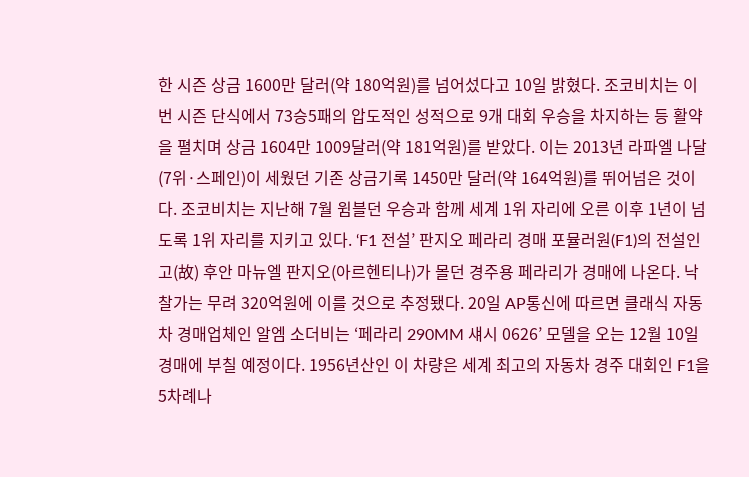한 시즌 상금 1600만 달러(약 180억원)를 넘어섰다고 10일 밝혔다. 조코비치는 이번 시즌 단식에서 73승5패의 압도적인 성적으로 9개 대회 우승을 차지하는 등 활약을 펼치며 상금 1604만 1009달러(약 181억원)를 받았다. 이는 2013년 라파엘 나달(7위·스페인)이 세웠던 기존 상금기록 1450만 달러(약 164억원)를 뛰어넘은 것이다. 조코비치는 지난해 7월 윔블던 우승과 함께 세계 1위 자리에 오른 이후 1년이 넘도록 1위 자리를 지키고 있다. ‘F1 전설’ 판지오 페라리 경매 포뮬러원(F1)의 전설인 고(故) 후안 마뉴엘 판지오(아르헨티나)가 몰던 경주용 페라리가 경매에 나온다. 낙찰가는 무려 320억원에 이를 것으로 추정됐다. 20일 AP통신에 따르면 클래식 자동차 경매업체인 알엠 소더비는 ‘페라리 290MM 섀시 0626’ 모델을 오는 12월 10일 경매에 부칠 예정이다. 1956년산인 이 차량은 세계 최고의 자동차 경주 대회인 F1을 5차례나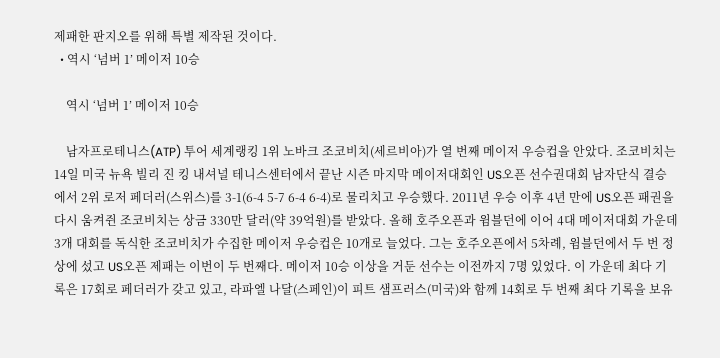제패한 판지오를 위해 특별 제작된 것이다.
  • 역시 ‘넘버 1’ 메이저 10승

    역시 ‘넘버 1’ 메이저 10승

    남자프로테니스(ATP) 투어 세계랭킹 1위 노바크 조코비치(세르비아)가 열 번째 메이저 우승컵을 안았다. 조코비치는 14일 미국 뉴욕 빌리 진 킹 내셔널 테니스센터에서 끝난 시즌 마지막 메이저대회인 US오픈 선수권대회 남자단식 결승에서 2위 로저 페더러(스위스)를 3-1(6-4 5-7 6-4 6-4)로 물리치고 우승했다. 2011년 우승 이후 4년 만에 US오픈 패권을 다시 움켜쥔 조코비치는 상금 330만 달러(약 39억원)를 받았다. 올해 호주오픈과 윔블던에 이어 4대 메이저대회 가운데 3개 대회를 독식한 조코비치가 수집한 메이저 우승컵은 10개로 늘었다. 그는 호주오픈에서 5차례, 윔블던에서 두 번 정상에 섰고 US오픈 제패는 이번이 두 번째다. 메이저 10승 이상을 거둔 선수는 이전까지 7명 있었다. 이 가운데 최다 기록은 17회로 페더러가 갖고 있고, 라파엘 나달(스페인)이 피트 샘프러스(미국)와 함께 14회로 두 번째 최다 기록을 보유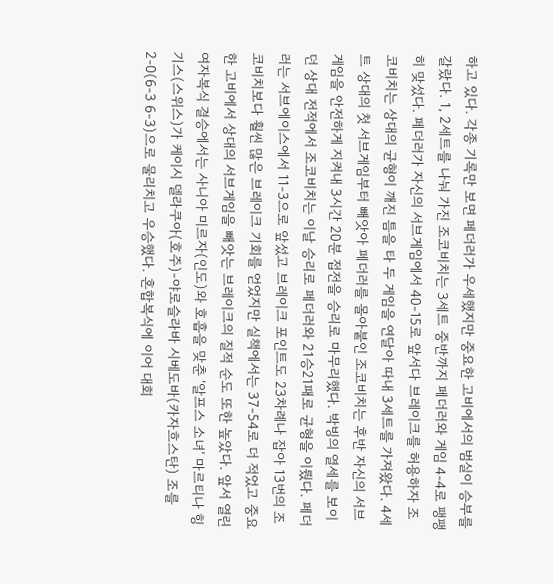하고 있다. 각종 기록만 보면 페더러가 우세했지만 중요한 고비에서의 범실이 승부를 갈랐다. 1, 2세트를 나눠 가진 조코비치는 3세트 중반까지 페더러와 게임 4-4로 팽팽히 맞섰다. 페더러가 자신의 서브게임에서 40-15로 앞서다 브레이크를 허용하자 조코비치는 상대의 균형이 깨진 틈을 타 두 게임을 연달아 따내 3세트를 가져왔다. 4세트 상대의 첫 서브게임부터 빼앗아 페더러를 몰아붙인 조코비치는 후반 자신의 서브게임을 안전하게 지켜내 3시간 20분 접전을 승리로 마무리했다. 박빙의 열세를 보이던 상대 전적에서 조코비치는 이날 승리로 페더러와 21승21패로 균형을 이뤘다. 페더러는 서브에이스에서 11-3으로 앞섰고 브레이크 포인트도 23차례나 잡아 13번의 조코비치보다 훨씬 많은 브레이크 기회를 얻었지만 실책에서는 37-54로 더 적었고 중요한 고비에서 상대의 서브게임을 빼앗는 브레이크의 질적 순도 또한 높았다. 앞서 열린 여자복식 결승에서는 사니아 미르자(인도)와 호흡을 맞춘 ‘알프스 소녀’ 마르티나 힝기스(스위스)가 케이시 델라쿠아(호주)-야로슬라바 시베도바(카자흐스탄) 조를 2-0(6-3 6-3)으로 물리치고 우승했다. 혼합복식에 이어 대회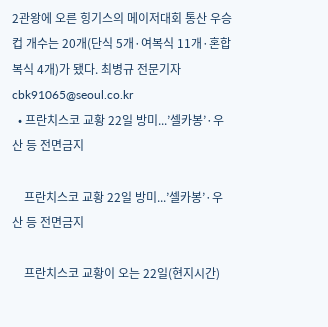2관왕에 오른 힝기스의 메이저대회 통산 우승컵 개수는 20개(단식 5개·여복식 11개·혼합복식 4개)가 됐다. 최병규 전문기자 cbk91065@seoul.co.kr
  • 프란치스코 교황 22일 방미...’셀카봉’·우산 등 전면금지

    프란치스코 교황 22일 방미...’셀카봉’·우산 등 전면금지

    프란치스코 교황이 오는 22일(현지시간)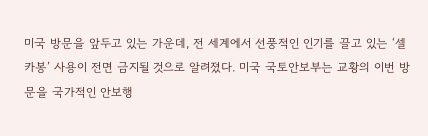미국 방문을 앞두고 있는 가운데, 전 세계에서 선풍적인 인기를 끌고 있는 ‘셀카봉’ 사용이 전면 금지될 것으로 알려졌다. 미국 국토안보부는 교황의 이번 방문을 국가적인 안보행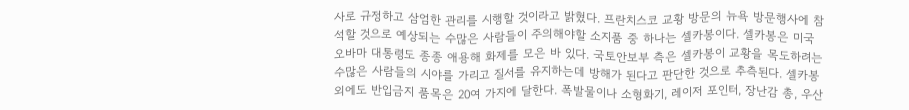사로 규정하고 삼엄한 관리를 시행할 것이라고 밝혔다. 프란치스코 교황 방문의 뉴욕 방문행사에 참석할 것으로 예상되는 수많은 사람들이 주의해야할 소지품 중 하나는 셀카봉이다. 셀카봉은 미국 오바마 대통령도 종종 애용해 화제를 모은 바 있다. 국토안보부 측은 셀카봉이 교황을 목도하려는 수많은 사람들의 시야를 가리고 질서를 유지하는데 방해가 된다고 판단한 것으로 추측된다. 셀카봉 외에도 반입금지 품목은 20여 가지에 달한다. 폭발물이나 소형화기, 레이저 포인터, 장난감 총, 우산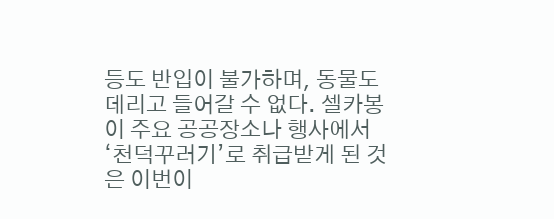등도 반입이 불가하며, 동물도 데리고 들어갈 수 없다. 셀카봉이 주요 공공장소나 행사에서 ‘천덕꾸러기’로 취급받게 된 것은 이번이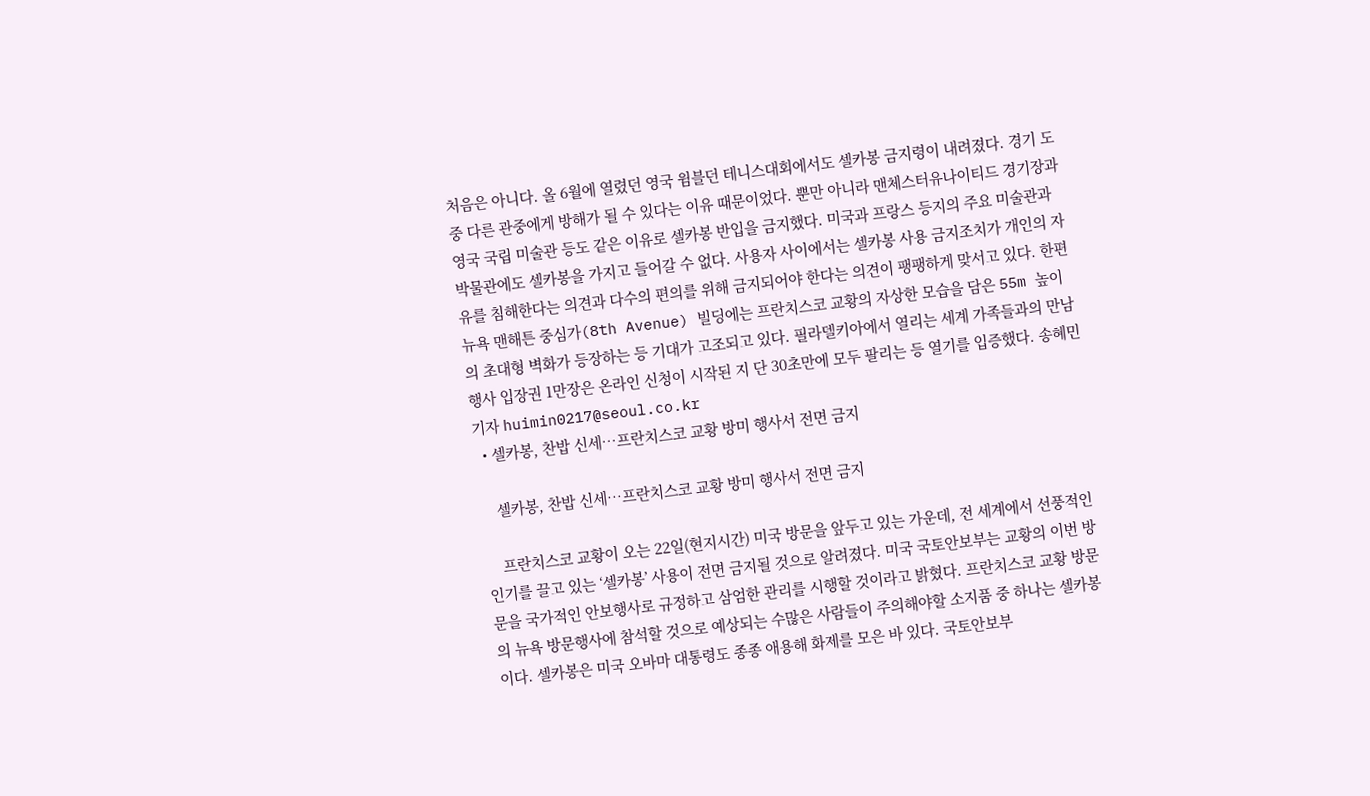처음은 아니다. 올 6월에 열렸던 영국 윔블던 테니스대회에서도 셀카봉 금지령이 내려졌다. 경기 도중 다른 관중에게 방해가 될 수 있다는 이유 때문이었다. 뿐만 아니라 맨체스터유나이티드 경기장과 영국 국립 미술관 등도 같은 이유로 셀카봉 반입을 금지했다. 미국과 프랑스 등지의 주요 미술관과 박물관에도 셀카봉을 가지고 들어갈 수 없다. 사용자 사이에서는 셀카봉 사용 금지조치가 개인의 자유를 침해한다는 의견과 다수의 편의를 위해 금지되어야 한다는 의견이 팽팽하게 맞서고 있다. 한편 뉴욕 맨해튼 중심가(8th Avenue) 빌딩에는 프란치스코 교황의 자상한 모습을 담은 55m 높이의 초대형 벽화가 등장하는 등 기대가 고조되고 있다. 필라델키아에서 열리는 세계 가족들과의 만남 행사 입장권 1만장은 온라인 신청이 시작된 지 단 30초만에 모두 팔리는 등 열기를 입증했다. 송혜민 기자 huimin0217@seoul.co.kr
  • 셀카봉, 찬밥 신세…프란치스코 교황 방미 행사서 전면 금지

    셀카봉, 찬밥 신세…프란치스코 교황 방미 행사서 전면 금지

    프란치스코 교황이 오는 22일(현지시간) 미국 방문을 앞두고 있는 가운데, 전 세계에서 선풍적인 인기를 끌고 있는 ‘셀카봉’ 사용이 전면 금지될 것으로 알려졌다. 미국 국토안보부는 교황의 이번 방문을 국가적인 안보행사로 규정하고 삼엄한 관리를 시행할 것이라고 밝혔다. 프란치스코 교황 방문의 뉴욕 방문행사에 참석할 것으로 예상되는 수많은 사람들이 주의해야할 소지품 중 하나는 셀카봉이다. 셀카봉은 미국 오바마 대통령도 종종 애용해 화제를 모은 바 있다. 국토안보부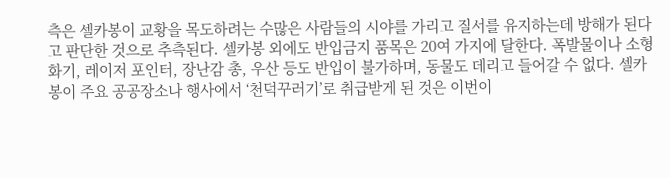측은 셀카봉이 교황을 목도하려는 수많은 사람들의 시야를 가리고 질서를 유지하는데 방해가 된다고 판단한 것으로 추측된다. 셀카봉 외에도 반입금지 품목은 20여 가지에 달한다. 폭발물이나 소형화기, 레이저 포인터, 장난감 총, 우산 등도 반입이 불가하며, 동물도 데리고 들어갈 수 없다. 셀카봉이 주요 공공장소나 행사에서 ‘천덕꾸러기’로 취급받게 된 것은 이번이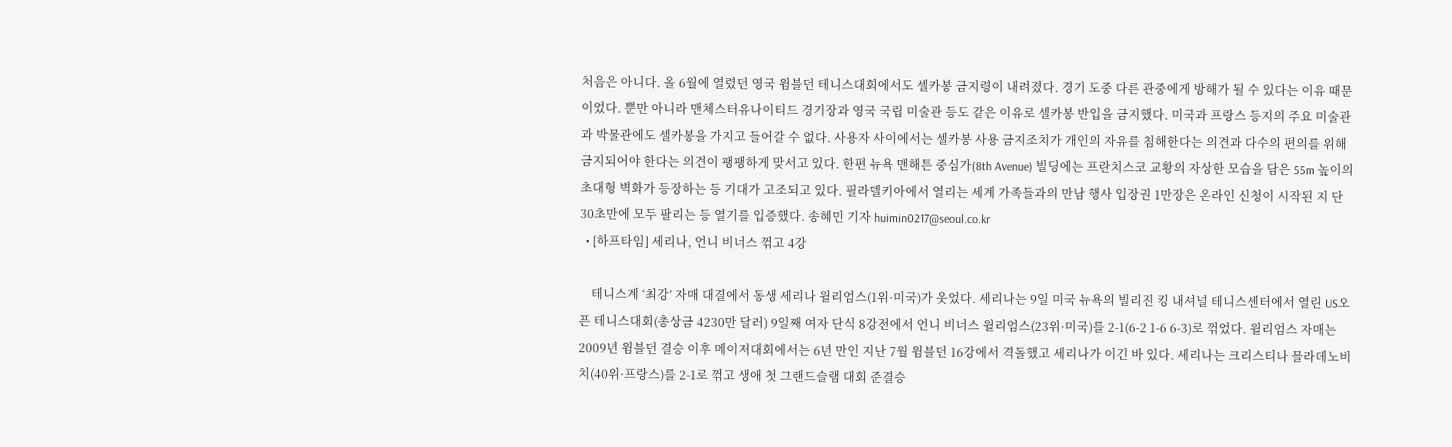처음은 아니다. 올 6월에 열렸던 영국 윔블던 테니스대회에서도 셀카봉 금지령이 내려졌다. 경기 도중 다른 관중에게 방해가 될 수 있다는 이유 때문이었다. 뿐만 아니라 맨체스터유나이티드 경기장과 영국 국립 미술관 등도 같은 이유로 셀카봉 반입을 금지했다. 미국과 프랑스 등지의 주요 미술관과 박물관에도 셀카봉을 가지고 들어갈 수 없다. 사용자 사이에서는 셀카봉 사용 금지조치가 개인의 자유를 침해한다는 의견과 다수의 편의를 위해 금지되어야 한다는 의견이 팽팽하게 맞서고 있다. 한편 뉴욕 맨해튼 중심가(8th Avenue) 빌딩에는 프란치스코 교황의 자상한 모습을 담은 55m 높이의 초대형 벽화가 등장하는 등 기대가 고조되고 있다. 필라델키아에서 열리는 세계 가족들과의 만남 행사 입장권 1만장은 온라인 신청이 시작된 지 단 30초만에 모두 팔리는 등 열기를 입증했다. 송혜민 기자 huimin0217@seoul.co.kr
  • [하프타임] 세리나, 언니 비너스 꺾고 4강

    테니스계 ‘최강’ 자매 대결에서 동생 세리나 윌리엄스(1위·미국)가 웃었다. 세리나는 9일 미국 뉴욕의 빌리진 킹 내셔널 테니스센터에서 열린 US오픈 테니스대회(총상금 4230만 달러) 9일째 여자 단식 8강전에서 언니 비너스 윌리엄스(23위·미국)를 2-1(6-2 1-6 6-3)로 꺾었다. 윌리엄스 자매는 2009년 윔블던 결승 이후 메이저대회에서는 6년 만인 지난 7월 윔블던 16강에서 격돌했고 세리나가 이긴 바 있다. 세리나는 크리스티나 믈라데노비치(40위·프랑스)를 2-1로 꺾고 생애 첫 그랜드슬램 대회 준결승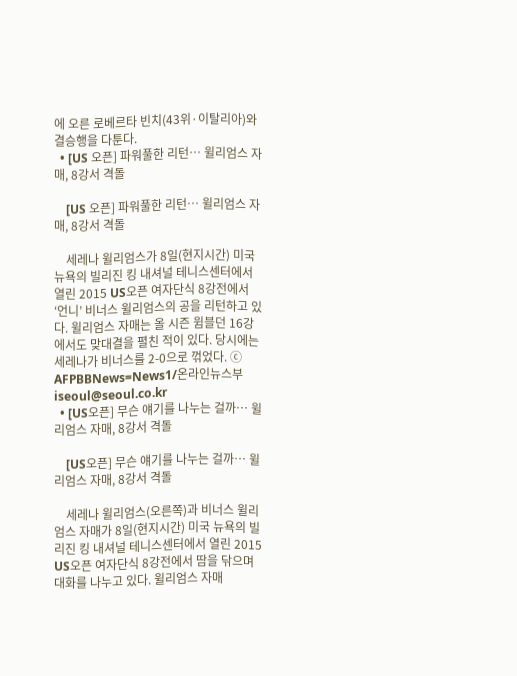에 오른 로베르타 빈치(43위·이탈리아)와 결승행을 다툰다.
  • [US 오픈] 파워풀한 리턴… 윌리엄스 자매, 8강서 격돌

    [US 오픈] 파워풀한 리턴… 윌리엄스 자매, 8강서 격돌

    세레나 윌리엄스가 8일(현지시간) 미국 뉴욕의 빌리진 킹 내셔널 테니스센터에서 열린 2015 US오픈 여자단식 8강전에서 ‘언니’ 비너스 윌리엄스의 공을 리턴하고 있다. 윌리엄스 자매는 올 시즌 윔블던 16강에서도 맞대결을 펼친 적이 있다. 당시에는 세레나가 비너스를 2-0으로 꺾었다. ⓒ AFPBBNews=News1/온라인뉴스부 iseoul@seoul.co.kr
  • [US오픈] 무슨 얘기를 나누는 걸까… 윌리엄스 자매, 8강서 격돌

    [US오픈] 무슨 얘기를 나누는 걸까… 윌리엄스 자매, 8강서 격돌

    세레나 윌리엄스(오른쪽)과 비너스 윌리엄스 자매가 8일(현지시간) 미국 뉴욕의 빌리진 킹 내셔널 테니스센터에서 열린 2015 US오픈 여자단식 8강전에서 땀을 닦으며 대화를 나누고 있다. 윌리엄스 자매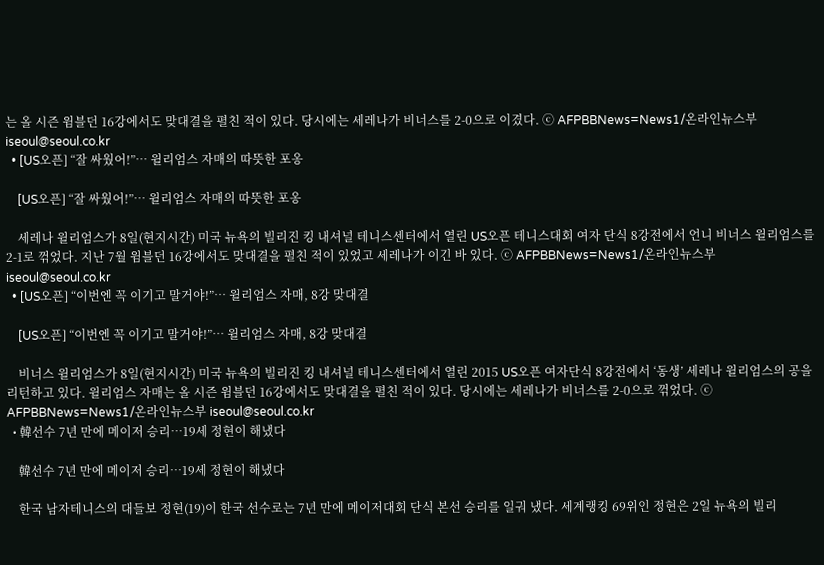는 올 시즌 윔블던 16강에서도 맞대결을 펼친 적이 있다. 당시에는 세레나가 비너스를 2-0으로 이겼다. ⓒ AFPBBNews=News1/온라인뉴스부 iseoul@seoul.co.kr
  • [US오픈] “잘 싸웠어!”… 윌리엄스 자매의 따뜻한 포옹

    [US오픈] “잘 싸웠어!”… 윌리엄스 자매의 따뜻한 포옹

    세레나 윌리엄스가 8일(현지시간) 미국 뉴욕의 빌리진 킹 내셔널 테니스센터에서 열린 US오픈 테니스대회 여자 단식 8강전에서 언니 비너스 윌리엄스를 2-1로 꺾었다. 지난 7월 윔블던 16강에서도 맞대결을 펼친 적이 있었고 세레나가 이긴 바 있다. ⓒ AFPBBNews=News1/온라인뉴스부 iseoul@seoul.co.kr
  • [US오픈] “이번엔 꼭 이기고 말거야!”… 윌리엄스 자매, 8강 맞대결

    [US오픈] “이번엔 꼭 이기고 말거야!”… 윌리엄스 자매, 8강 맞대결

    비너스 윌리엄스가 8일(현지시간) 미국 뉴욕의 빌리진 킹 내셔널 테니스센터에서 열린 2015 US오픈 여자단식 8강전에서 ‘동생’ 세레나 윌리엄스의 공을 리턴하고 있다. 윌리엄스 자매는 올 시즌 윔블던 16강에서도 맞대결을 펼친 적이 있다. 당시에는 세레나가 비너스를 2-0으로 꺾었다. ⓒ AFPBBNews=News1/온라인뉴스부 iseoul@seoul.co.kr
  • 韓선수 7년 만에 메이저 승리…19세 정현이 해냈다

    韓선수 7년 만에 메이저 승리…19세 정현이 해냈다

    한국 남자테니스의 대들보 정현(19)이 한국 선수로는 7년 만에 메이저대회 단식 본선 승리를 일궈 냈다. 세계랭킹 69위인 정현은 2일 뉴욕의 빌리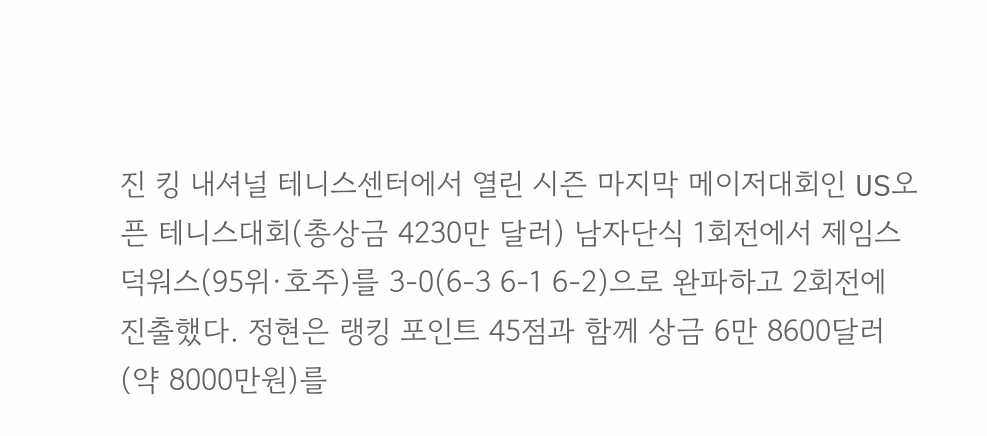진 킹 내셔널 테니스센터에서 열린 시즌 마지막 메이저대회인 US오픈 테니스대회(총상금 4230만 달러) 남자단식 1회전에서 제임스 덕워스(95위·호주)를 3-0(6-3 6-1 6-2)으로 완파하고 2회전에 진출했다. 정현은 랭킹 포인트 45점과 함께 상금 6만 8600달러(약 8000만원)를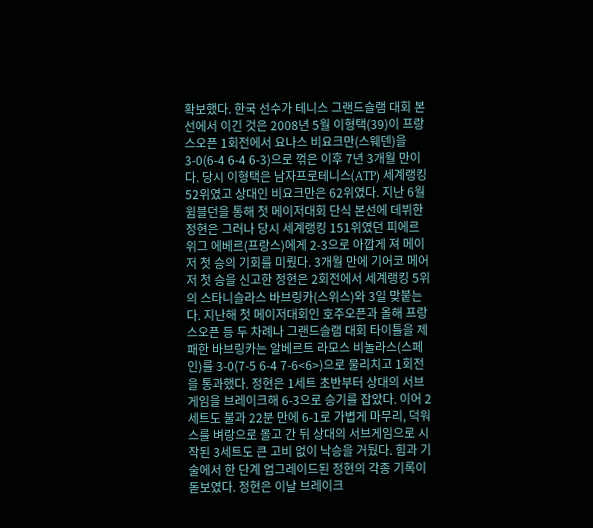확보했다. 한국 선수가 테니스 그랜드슬램 대회 본선에서 이긴 것은 2008년 5월 이형택(39)이 프랑스오픈 1회전에서 요나스 비요크만(스웨덴)을 3-0(6-4 6-4 6-3)으로 꺾은 이후 7년 3개월 만이다. 당시 이형택은 남자프로테니스(ATP) 세계랭킹 52위였고 상대인 비요크만은 62위였다. 지난 6월 윔블던을 통해 첫 메이저대회 단식 본선에 데뷔한 정현은 그러나 당시 세계랭킹 151위였던 피에르 위그 에베르(프랑스)에게 2-3으로 아깝게 져 메이저 첫 승의 기회를 미뤘다. 3개월 만에 기어코 메어저 첫 승을 신고한 정현은 2회전에서 세계랭킹 5위의 스타니슬라스 바브링카(스위스)와 3일 맞붙는다. 지난해 첫 메이저대회인 호주오픈과 올해 프랑스오픈 등 두 차례나 그랜드슬램 대회 타이틀을 제패한 바브링카는 알베르트 라모스 비놀라스(스페인)를 3-0(7-5 6-4 7-6<6>)으로 물리치고 1회전을 통과했다. 정현은 1세트 초반부터 상대의 서브게임을 브레이크해 6-3으로 승기를 잡았다. 이어 2세트도 불과 22분 만에 6-1로 가볍게 마무리, 덕워스를 벼랑으로 몰고 간 뒤 상대의 서브게임으로 시작된 3세트도 큰 고비 없이 낙승을 거뒀다. 힘과 기술에서 한 단계 업그레이드된 정현의 각종 기록이 돋보였다. 정현은 이날 브레이크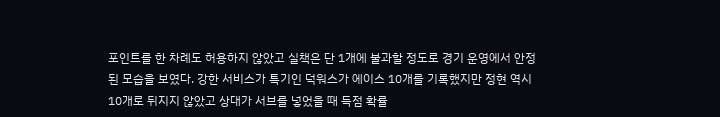포인트를 한 차례도 허용하지 않았고 실책은 단 1개에 불과할 정도로 경기 운영에서 안정된 모습을 보였다. 강한 서비스가 특기인 덕워스가 에이스 10개를 기록했지만 정현 역시 10개로 뒤지지 않았고 상대가 서브를 넣었을 때 득점 확률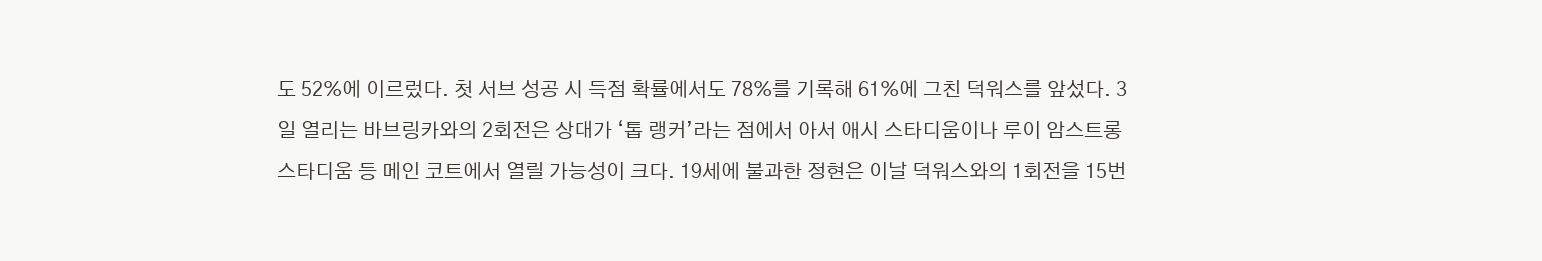도 52%에 이르렀다. 첫 서브 성공 시 득점 확률에서도 78%를 기록해 61%에 그친 덕워스를 앞섰다. 3일 열리는 바브링카와의 2회전은 상대가 ‘톱 랭커’라는 점에서 아서 애시 스타디움이나 루이 암스트롱 스타디움 등 메인 코트에서 열릴 가능성이 크다. 19세에 불과한 정현은 이날 덕워스와의 1회전을 15번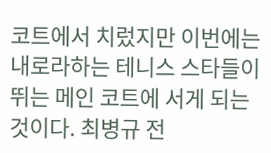코트에서 치렀지만 이번에는 내로라하는 테니스 스타들이 뛰는 메인 코트에 서게 되는 것이다. 최병규 전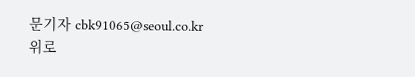문기자 cbk91065@seoul.co.kr
위로